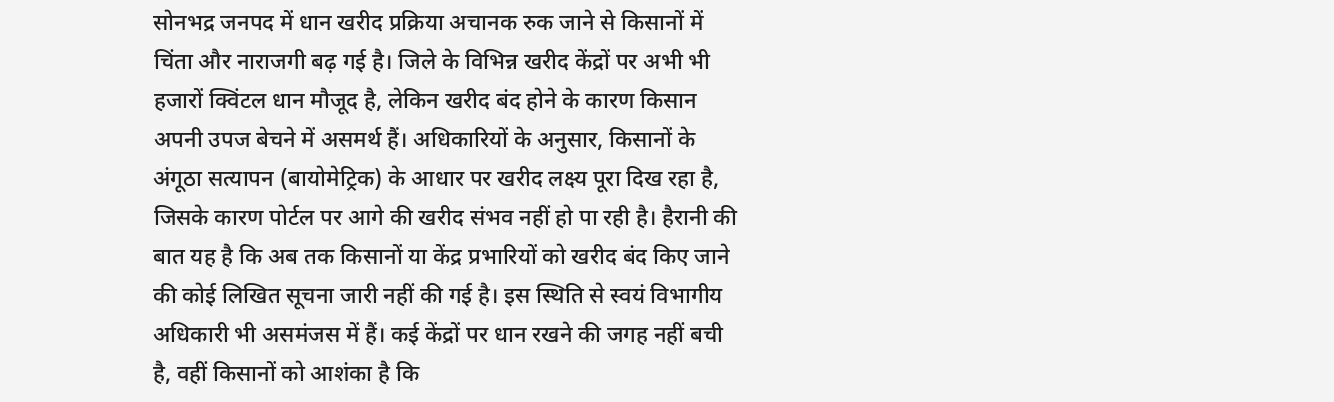सोनभद्र जनपद में धान खरीद प्रक्रिया अचानक रुक जाने से किसानों में चिंता और नाराजगी बढ़ गई है। जिले के विभिन्न खरीद केंद्रों पर अभी भी हजारों क्विंटल धान मौजूद है, लेकिन खरीद बंद होने के कारण किसान अपनी उपज बेचने में असमर्थ हैं। अधिकारियों के अनुसार, किसानों के अंगूठा सत्यापन (बायोमेट्रिक) के आधार पर खरीद लक्ष्य पूरा दिख रहा है, जिसके कारण पोर्टल पर आगे की खरीद संभव नहीं हो पा रही है। हैरानी की बात यह है कि अब तक किसानों या केंद्र प्रभारियों को खरीद बंद किए जाने की कोई लिखित सूचना जारी नहीं की गई है। इस स्थिति से स्वयं विभागीय अधिकारी भी असमंजस में हैं। कई केंद्रों पर धान रखने की जगह नहीं बची है, वहीं किसानों को आशंका है कि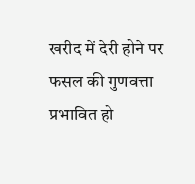खरीद में देरी होने पर फसल की गुणवत्ता प्रभावित हो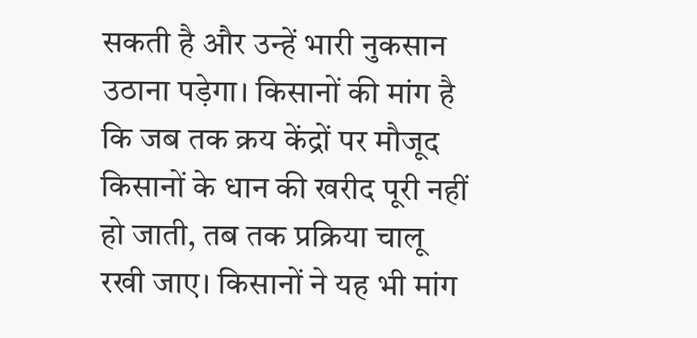सकती है और उन्हें भारी नुकसान उठाना पड़ेगा। किसानों की मांग है कि जब तक क्रय केंद्रों पर मौजूद किसानों के धान की खरीद पूरी नहीं हो जाती, तब तक प्रक्रिया चालू रखी जाए। किसानों ने यह भी मांग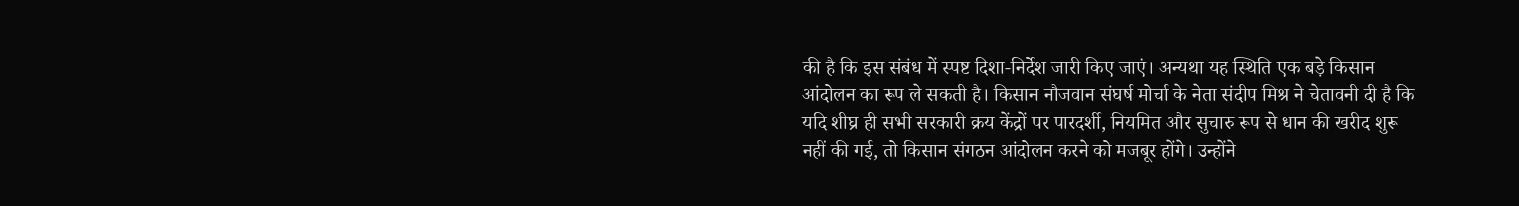की है कि इस संबंध में स्पष्ट दिशा-निर्देश जारी किए जाएं। अन्यथा यह स्थिति एक बड़े किसान आंदोलन का रूप ले सकती है। किसान नौजवान संघर्ष मोर्चा के नेता संदीप मिश्र ने चेतावनी दी है कि यदि शीघ्र ही सभी सरकारी क्रय केंद्रों पर पारदर्शी, नियमित और सुचारु रूप से धान की खरीद शुरू नहीं की गई, तो किसान संगठन आंदोलन करने को मजबूर होंगे। उन्होंने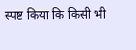स्पष्ट किया कि किसी भी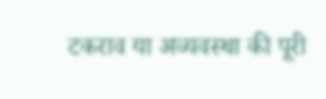टकराव या अव्यवस्था की पूरी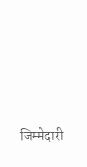जिम्मेदारी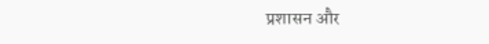प्रशासन और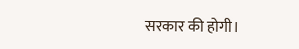सरकार की होगी।